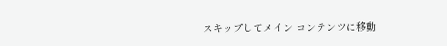スキップしてメイン コンテンツに移動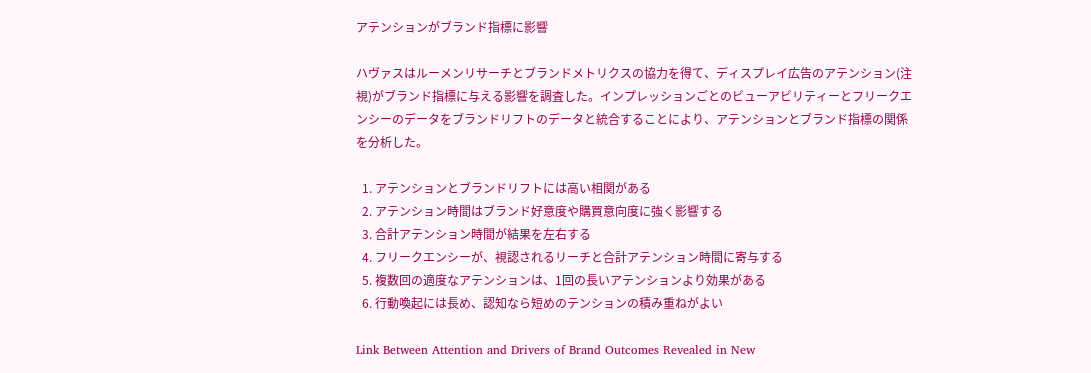アテンションがブランド指標に影響

ハヴァスはルーメンリサーチとブランドメトリクスの協力を得て、ディスプレイ広告のアテンション(注視)がブランド指標に与える影響を調査した。インプレッションごとのビューアビリティーとフリークエンシーのデータをブランドリフトのデータと統合することにより、アテンションとブランド指標の関係を分析した。

  1. アテンションとブランドリフトには高い相関がある
  2. アテンション時間はブランド好意度や購買意向度に強く影響する
  3. 合計アテンション時間が結果を左右する
  4. フリークエンシーが、視認されるリーチと合計アテンション時間に寄与する
  5. 複数回の適度なアテンションは、1回の長いアテンションより効果がある
  6. 行動喚起には長め、認知なら短めのテンションの積み重ねがよい

Link Between Attention and Drivers of Brand Outcomes Revealed in New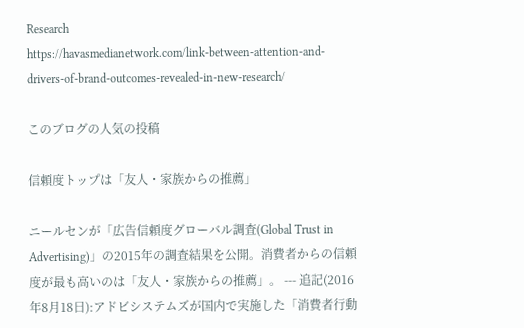Research
https://havasmedianetwork.com/link-between-attention-and-drivers-of-brand-outcomes-revealed-in-new-research/

このブログの人気の投稿

信頼度トップは「友人・家族からの推薦」

ニールセンが「広告信頼度グローバル調査(Global Trust in Advertising)」の2015年の調査結果を公開。消費者からの信頼度が最も高いのは「友人・家族からの推薦」。 --- 追記(2016年8月18日):アドビシステムズが国内で実施した「消費者行動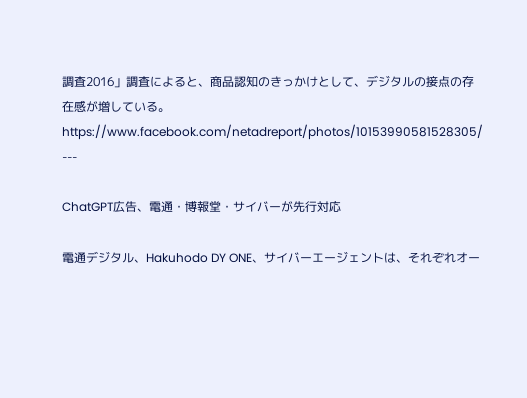調査2016」調査によると、商品認知のきっかけとして、デジタルの接点の存在感が増している。 https://www.facebook.com/netadreport/photos/10153990581528305/ ---

ChatGPT広告、電通・博報堂・サイバーが先行対応

電通デジタル、Hakuhodo DY ONE、サイバーエージェントは、それぞれオー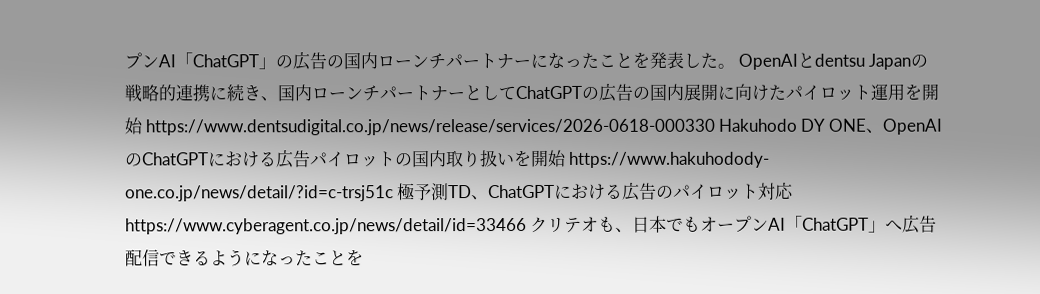プンAI「ChatGPT」の広告の国内ローンチパートナーになったことを発表した。 OpenAIとdentsu Japanの戦略的連携に続き、国内ローンチパートナーとしてChatGPTの広告の国内展開に向けたパイロット運用を開始 https://www.dentsudigital.co.jp/news/release/services/2026-0618-000330 Hakuhodo DY ONE、OpenAIのChatGPTにおける広告パイロットの国内取り扱いを開始 https://www.hakuhodody-one.co.jp/news/detail/?id=c-trsj51c 極予測TD、ChatGPTにおける広告のパイロット対応 https://www.cyberagent.co.jp/news/detail/id=33466 クリテオも、日本でもオープンAI「ChatGPT」へ広告配信できるようになったことを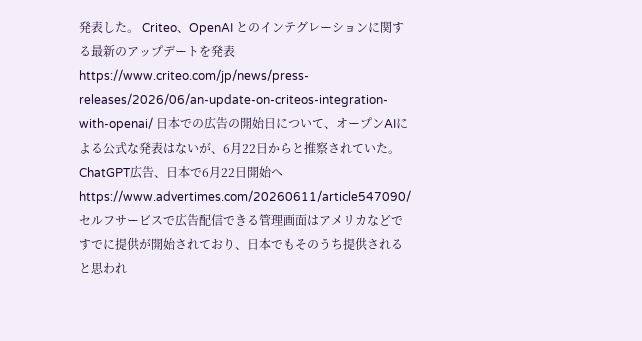発表した。 Criteo、OpenAI とのインテグレーションに関する最新のアップデートを発表 https://www.criteo.com/jp/news/press-releases/2026/06/an-update-on-criteos-integration-with-openai/ 日本での広告の開始日について、オープンAIによる公式な発表はないが、6月22日からと推察されていた。 ChatGPT広告、日本で6月22日開始へ https://www.advertimes.com/20260611/article547090/ セルフサービスで広告配信できる管理画面はアメリカなどですでに提供が開始されており、日本でもそのうち提供されると思われ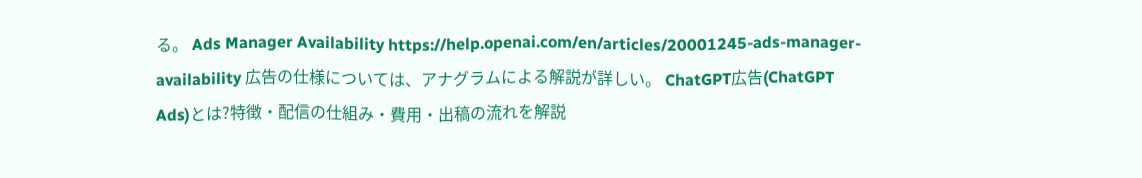る。 Ads Manager Availability https://help.openai.com/en/articles/20001245-ads-manager-availability 広告の仕様については、アナグラムによる解説が詳しい。 ChatGPT広告(ChatGPT Ads)とは?特徴・配信の仕組み・費用・出稿の流れを解説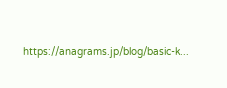https://anagrams.jp/blog/basic-k...